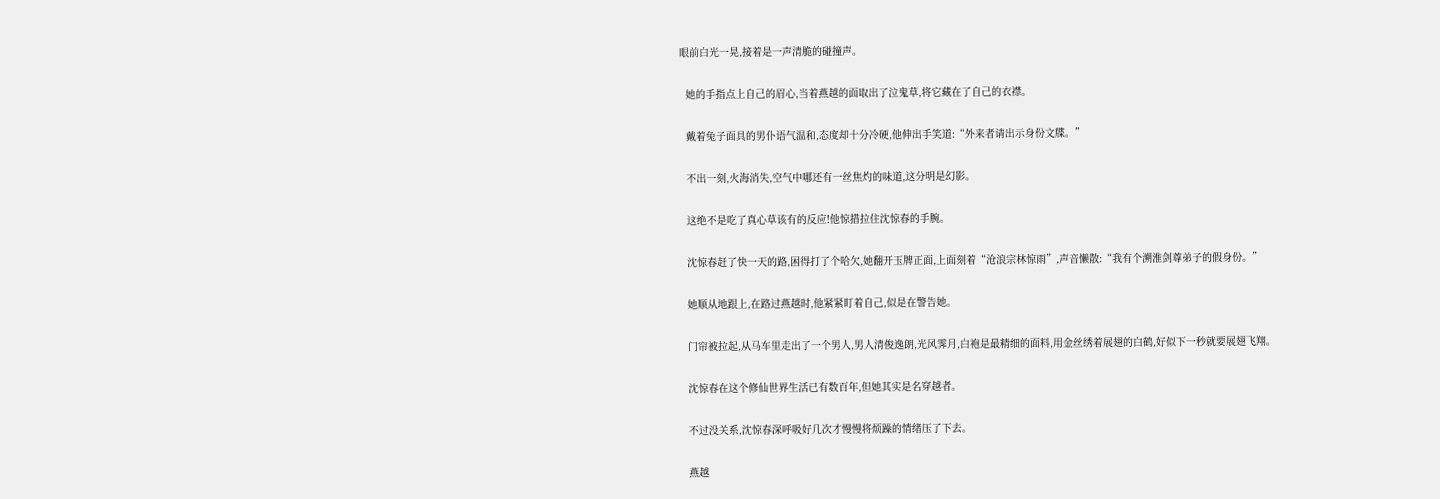眼前白光一晃,接着是一声清脆的碰撞声。

  她的手指点上自己的眉心,当着燕越的面取出了泣鬼草,将它藏在了自己的衣襟。

  戴着兔子面具的男仆语气温和,态度却十分冷硬,他伸出手笑道:“外来者请出示身份文牒。”

  不出一刻,火海消失,空气中哪还有一丝焦灼的味道,这分明是幻影。

  这绝不是吃了真心草该有的反应!他惊措拉住沈惊春的手腕。

  沈惊春赶了快一天的路,困得打了个哈欠,她翻开玉牌正面,上面刻着“沧浪宗林惊雨”,声音懒散:“我有个溯淮剑尊弟子的假身份。”

  她顺从地跟上,在路过燕越时,他紧紧盯着自己,似是在警告她。

  门帘被拉起,从马车里走出了一个男人,男人清俊逸朗,光风霁月,白袍是最精细的面料,用金丝绣着展翅的白鹤,好似下一秒就要展翅飞翔。

  沈惊春在这个修仙世界生活已有数百年,但她其实是名穿越者。

  不过没关系,沈惊春深呼吸好几次才慢慢将烦躁的情绪压了下去。

  燕越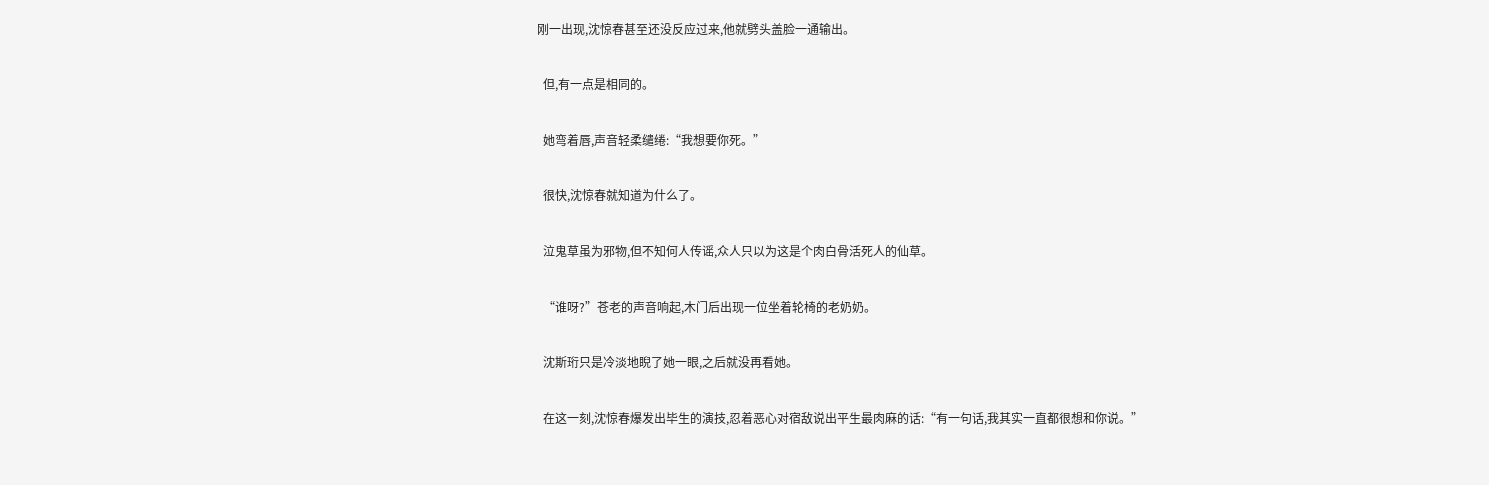刚一出现,沈惊春甚至还没反应过来,他就劈头盖脸一通输出。

  但,有一点是相同的。

  她弯着唇,声音轻柔缱绻:“我想要你死。”

  很快,沈惊春就知道为什么了。

  泣鬼草虽为邪物,但不知何人传谣,众人只以为这是个肉白骨活死人的仙草。

  “谁呀?”苍老的声音响起,木门后出现一位坐着轮椅的老奶奶。

  沈斯珩只是冷淡地睨了她一眼,之后就没再看她。

  在这一刻,沈惊春爆发出毕生的演技,忍着恶心对宿敌说出平生最肉麻的话:“有一句话,我其实一直都很想和你说。”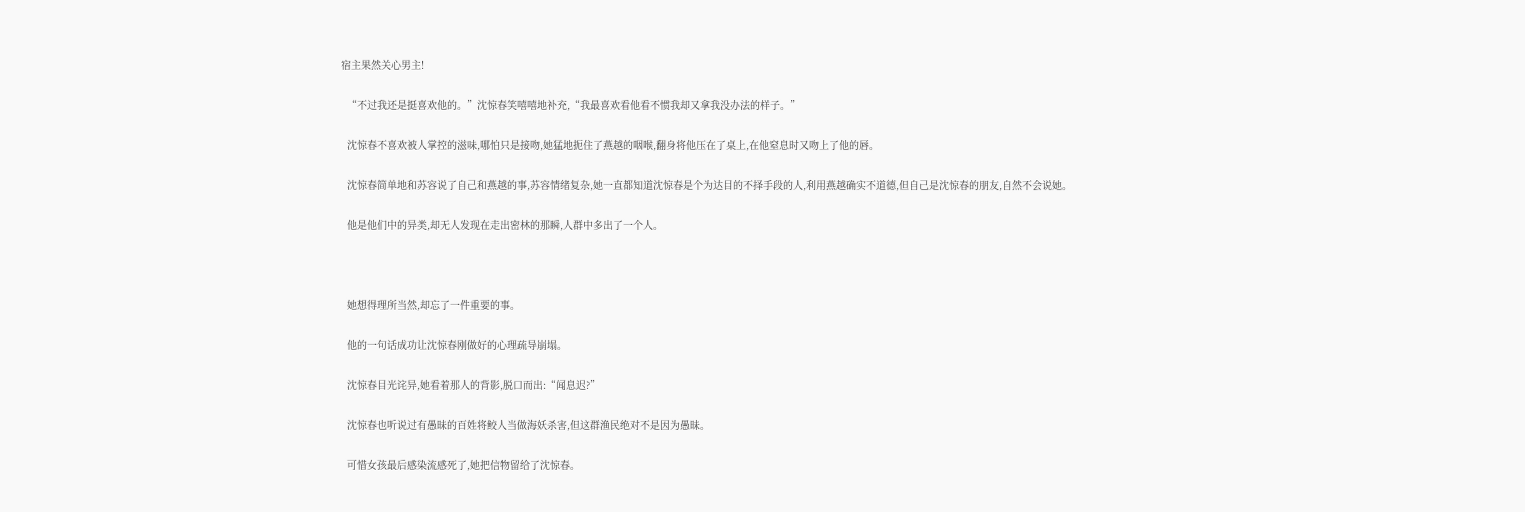宿主果然关心男主!

  “不过我还是挺喜欢他的。”沈惊春笑嘻嘻地补充,“我最喜欢看他看不惯我却又拿我没办法的样子。”

  沈惊春不喜欢被人掌控的滋味,哪怕只是接吻,她猛地扼住了燕越的咽喉,翻身将他压在了桌上,在他窒息时又吻上了他的唇。

  沈惊春简单地和苏容说了自己和燕越的事,苏容情绪复杂,她一直都知道沈惊春是个为达目的不择手段的人,利用燕越确实不道德,但自己是沈惊春的朋友,自然不会说她。

  他是他们中的异类,却无人发现在走出密林的那瞬,人群中多出了一个人。



  她想得理所当然,却忘了一件重要的事。

  他的一句话成功让沈惊春刚做好的心理疏导崩塌。

  沈惊春目光诧异,她看着那人的背影,脱口而出:“闻息迟?”

  沈惊春也听说过有愚昧的百姓将鲛人当做海妖杀害,但这群渔民绝对不是因为愚昧。

  可惜女孩最后感染流感死了,她把信物留给了沈惊春。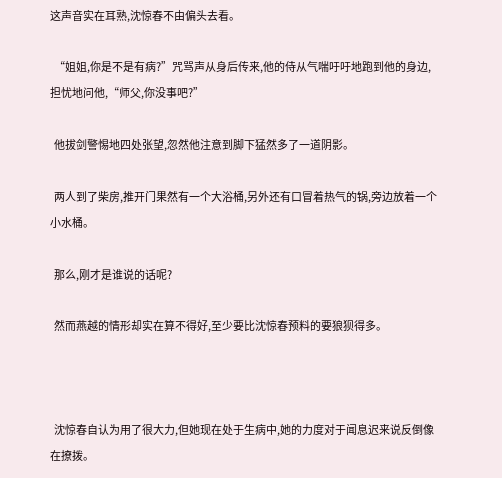这声音实在耳熟,沈惊春不由偏头去看。

  “姐姐,你是不是有病?”咒骂声从身后传来,他的侍从气喘吁吁地跑到他的身边,担忧地问他,“师父,你没事吧?”

  他拔剑警惕地四处张望,忽然他注意到脚下猛然多了一道阴影。

  两人到了柴房,推开门果然有一个大浴桶,另外还有口冒着热气的锅,旁边放着一个小水桶。

  那么,刚才是谁说的话呢?

  然而燕越的情形却实在算不得好,至少要比沈惊春预料的要狼狈得多。



  沈惊春自认为用了很大力,但她现在处于生病中,她的力度对于闻息迟来说反倒像在撩拨。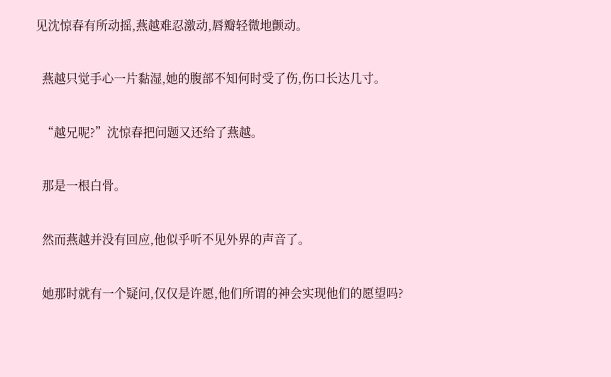见沈惊春有所动摇,燕越难忍激动,唇瓣轻微地颤动。

  燕越只觉手心一片黏湿,她的腹部不知何时受了伤,伤口长达几寸。

  “越兄呢?”沈惊春把问题又还给了燕越。

  那是一根白骨。

  然而燕越并没有回应,他似乎听不见外界的声音了。

  她那时就有一个疑问,仅仅是许愿,他们所谓的神会实现他们的愿望吗?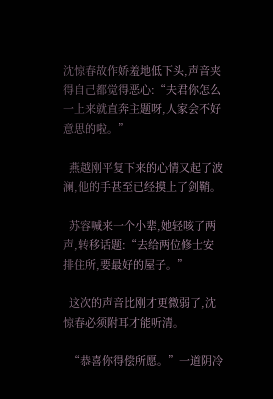沈惊春故作娇羞地低下头,声音夹得自己都觉得恶心:“夫君你怎么一上来就直奔主题呀,人家会不好意思的啦。”

  燕越刚平复下来的心情又起了波澜,他的手甚至已经摸上了剑鞘。

  苏容喊来一个小辈,她轻咳了两声,转移话题:“去给两位修士安排住所,要最好的屋子。”

  这次的声音比刚才更微弱了,沈惊春必须附耳才能听清。

  “恭喜你得偿所愿。”一道阴冷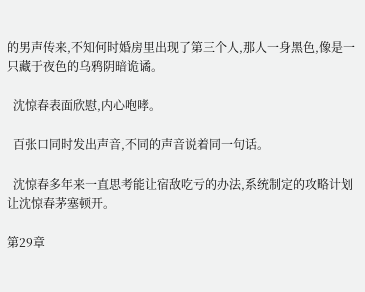的男声传来,不知何时婚房里出现了第三个人,那人一身黑色,像是一只藏于夜色的乌鸦阴暗诡谲。

  沈惊春表面欣慰,内心咆哮。

  百张口同时发出声音,不同的声音说着同一句话。

  沈惊春多年来一直思考能让宿敌吃亏的办法,系统制定的攻略计划让沈惊春茅塞顿开。

第29章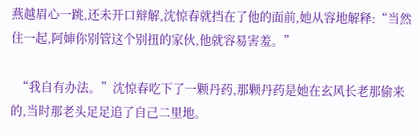燕越眉心一跳,还未开口辩解,沈惊春就挡在了他的面前,她从容地解释:“当然住一起,阿婶你别管这个别扭的家伙,他就容易害羞。”

  “我自有办法。”沈惊春吃下了一颗丹药,那颗丹药是她在玄风长老那偷来的,当时那老头足足追了自己二里地。